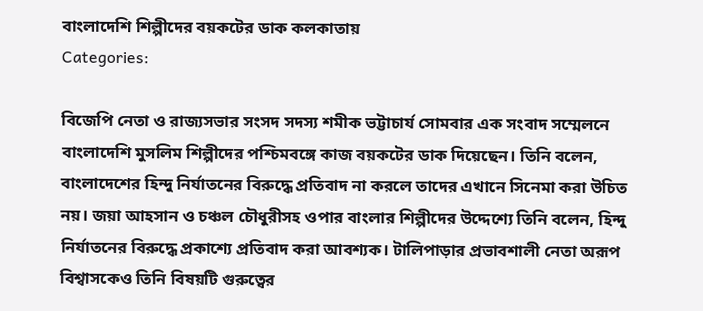বাংলাদেশি শিল্পীদের বয়কটের ডাক কলকাতায়
Categories:

বিজেপি নেতা ও রাজ্যসভার সংসদ সদস্য শমীক ভট্টাচার্য সোমবার এক সংবাদ সম্মেলনে বাংলাদেশি মুসলিম শিল্পীদের পশ্চিমবঙ্গে কাজ বয়কটের ডাক দিয়েছেন। তিনি বলেন, বাংলাদেশের হিন্দু নির্যাতনের বিরুদ্ধে প্রতিবাদ না করলে তাদের এখানে সিনেমা করা উচিত নয়। জয়া আহসান ও চঞ্চল চৌধুরীসহ ওপার বাংলার শিল্পীদের উদ্দেশ্যে তিনি বলেন, হিন্দু নির্যাতনের বিরুদ্ধে প্রকাশ্যে প্রতিবাদ করা আবশ্যক। টালিপাড়ার প্রভাবশালী নেতা অরূপ বিশ্বাসকেও তিনি বিষয়টি গুরুত্বের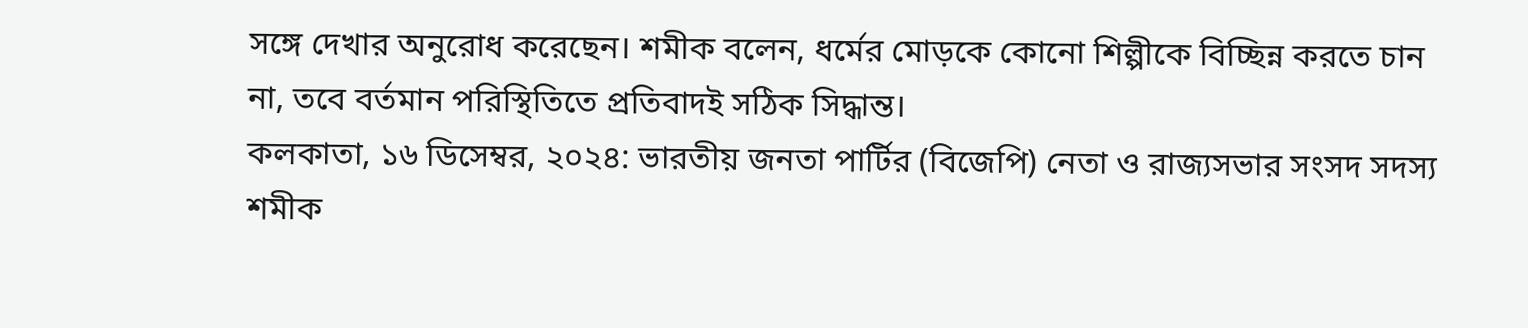সঙ্গে দেখার অনুরোধ করেছেন। শমীক বলেন, ধর্মের মোড়কে কোনো শিল্পীকে বিচ্ছিন্ন করতে চান না, তবে বর্তমান পরিস্থিতিতে প্রতিবাদই সঠিক সিদ্ধান্ত।
কলকাতা, ১৬ ডিসেম্বর, ২০২৪: ভারতীয় জনতা পার্টির (বিজেপি) নেতা ও রাজ্যসভার সংসদ সদস্য শমীক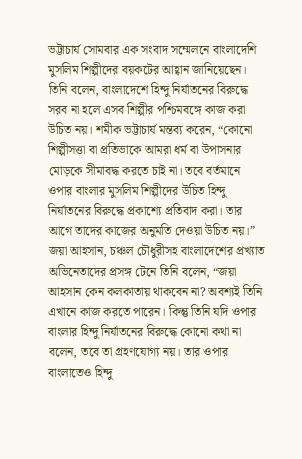ভট্টাচার্য সোমবার এক সংবাদ সম্মেলনে বাংলাদেশি মুসলিম শিল্পীদের বয়কটের আহ্বান জানিয়েছেন। তিনি বলেন, বাংলাদেশে হিন্দু নির্যাতনের বিরুদ্ধে সরব না হলে এসব শিল্পীর পশ্চিমবঙ্গে কাজ করা উচিত নয়। শমীক ভট্টাচার্য মন্তব্য করেন, “কোনো শিল্পীসত্তা বা প্রতিভাকে আমরা ধর্ম বা উপাসনার মোড়কে সীমাবদ্ধ করতে চাই না। তবে বর্তমানে ওপার বাংলার মুসলিম শিল্পীদের উচিত হিন্দু নির্যাতনের বিরুদ্ধে প্রকাশ্যে প্রতিবাদ করা। তার আগে তাদের কাজের অনুমতি দেওয়া উচিত নয়।”
জয়া আহসান, চঞ্চল চৌধুরীসহ বাংলাদেশের প্রখ্যাত অভিনেতাদের প্রসঙ্গ টেনে তিনি বলেন, “জয়া আহসান কেন কলকাতায় থাকবেন না? অবশ্যই তিনি এখানে কাজ করতে পারেন। কিন্তু তিনি যদি ওপার বাংলার হিন্দু নির্যাতনের বিরুদ্ধে কোনো কথা না বলেন, তবে তা গ্রহণযোগ্য নয়। তার ওপার বাংলাতেও হিন্দু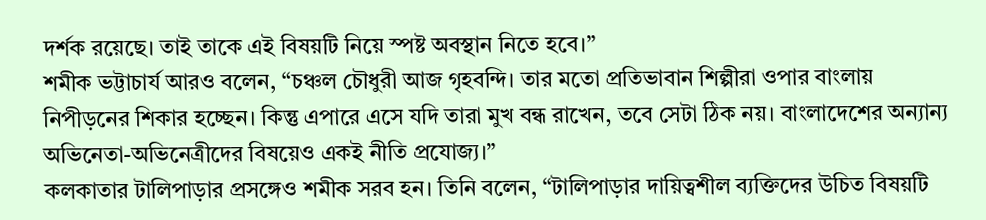দর্শক রয়েছে। তাই তাকে এই বিষয়টি নিয়ে স্পষ্ট অবস্থান নিতে হবে।”
শমীক ভট্টাচার্য আরও বলেন, “চঞ্চল চৌধুরী আজ গৃহবন্দি। তার মতো প্রতিভাবান শিল্পীরা ওপার বাংলায় নিপীড়নের শিকার হচ্ছেন। কিন্তু এপারে এসে যদি তারা মুখ বন্ধ রাখেন, তবে সেটা ঠিক নয়। বাংলাদেশের অন্যান্য অভিনেতা-অভিনেত্রীদের বিষয়েও একই নীতি প্রযোজ্য।”
কলকাতার টালিপাড়ার প্রসঙ্গেও শমীক সরব হন। তিনি বলেন, “টালিপাড়ার দায়িত্বশীল ব্যক্তিদের উচিত বিষয়টি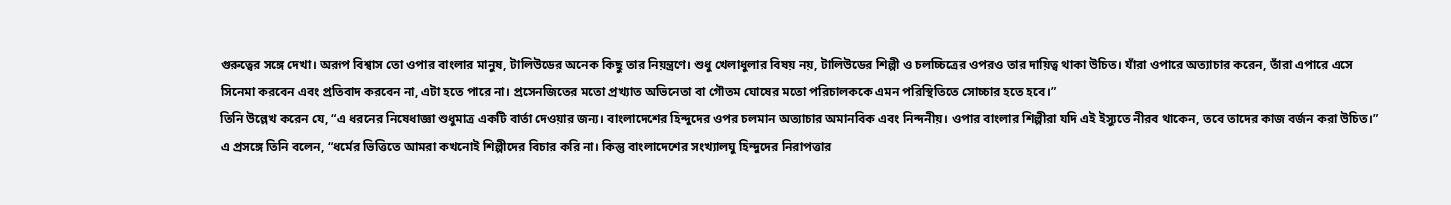গুরুত্বের সঙ্গে দেখা। অরূপ বিশ্বাস তো ওপার বাংলার মানুষ, টালিউডের অনেক কিছু তার নিয়ন্ত্রণে। শুধু খেলাধুলার বিষয় নয়, টালিউডের শিল্পী ও চলচ্চিত্রের ওপরও তার দায়িত্ব থাকা উচিত। যাঁরা ওপারে অত্যাচার করেন, তাঁরা এপারে এসে সিনেমা করবেন এবং প্রতিবাদ করবেন না, এটা হতে পারে না। প্রসেনজিতের মতো প্রখ্যাত অভিনেতা বা গৌতম ঘোষের মতো পরিচালককে এমন পরিস্থিতিতে সোচ্চার হতে হবে।”
তিনি উল্লেখ করেন যে, “এ ধরনের নিষেধাজ্ঞা শুধুমাত্র একটি বার্তা দেওয়ার জন্য। বাংলাদেশের হিন্দুদের ওপর চলমান অত্যাচার অমানবিক এবং নিন্দনীয়। ওপার বাংলার শিল্পীরা যদি এই ইস্যুতে নীরব থাকেন, তবে তাদের কাজ বর্জন করা উচিত।”
এ প্রসঙ্গে তিনি বলেন, “ধর্মের ভিত্তিতে আমরা কখনোই শিল্পীদের বিচার করি না। কিন্তু বাংলাদেশের সংখ্যালঘু হিন্দুদের নিরাপত্তার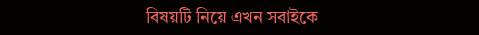বিষয়টি নিয়ে এখন সবাইকে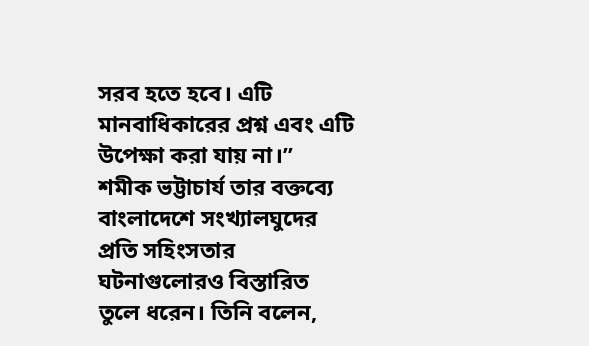সরব হতে হবে। এটি মানবাধিকারের প্রশ্ন এবং এটি উপেক্ষা করা যায় না।”
শমীক ভট্টাচার্য তার বক্তব্যে বাংলাদেশে সংখ্যালঘুদের প্রতি সহিংসতার ঘটনাগুলোরও বিস্তারিত তুলে ধরেন। তিনি বলেন,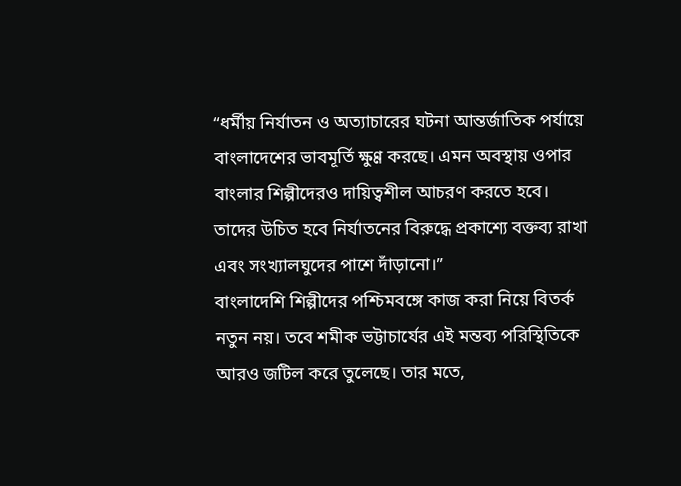“ধর্মীয় নির্যাতন ও অত্যাচারের ঘটনা আন্তর্জাতিক পর্যায়ে বাংলাদেশের ভাবমূর্তি ক্ষুণ্ণ করছে। এমন অবস্থায় ওপার বাংলার শিল্পীদেরও দায়িত্বশীল আচরণ করতে হবে। তাদের উচিত হবে নির্যাতনের বিরুদ্ধে প্রকাশ্যে বক্তব্য রাখা এবং সংখ্যালঘুদের পাশে দাঁড়ানো।”
বাংলাদেশি শিল্পীদের পশ্চিমবঙ্গে কাজ করা নিয়ে বিতর্ক নতুন নয়। তবে শমীক ভট্টাচার্যের এই মন্তব্য পরিস্থিতিকে আরও জটিল করে তুলেছে। তার মতে,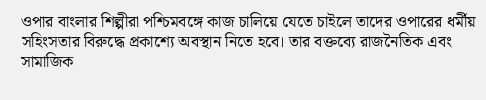ওপার বাংলার শিল্পীরা পশ্চিমবঙ্গে কাজ চালিয়ে যেতে চাইলে তাদের ওপারের ধর্মীয় সহিংসতার বিরুদ্ধে প্রকাশ্যে অবস্থান নিতে হবে। তার বক্তব্যে রাজনৈতিক এবং সামাজিক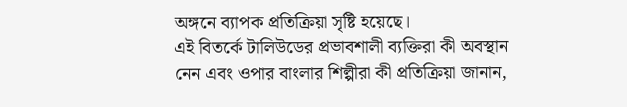অঙ্গনে ব্যাপক প্রতিক্রিয়া সৃষ্টি হয়েছে।
এই বিতর্কে টালিউডের প্রভাবশালী ব্যক্তিরা কী অবস্থান নেন এবং ওপার বাংলার শিল্পীরা কী প্রতিক্রিয়া জানান,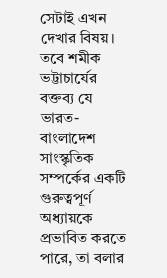সেটাই এখন দেখার বিষয়। তবে শমীক ভট্টাচার্যের বক্তব্য যে ভারত-বাংলাদেশ সাংস্কৃতিক সম্পর্কের একটি গুরুত্বপূর্ণ অধ্যায়কে প্রভাবিত করতে পারে, তা বলার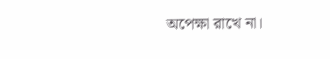অপেক্ষা রাখে না।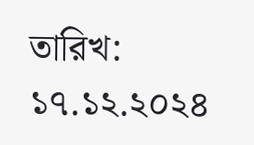তারিখ: ১৭.১২.২০২৪